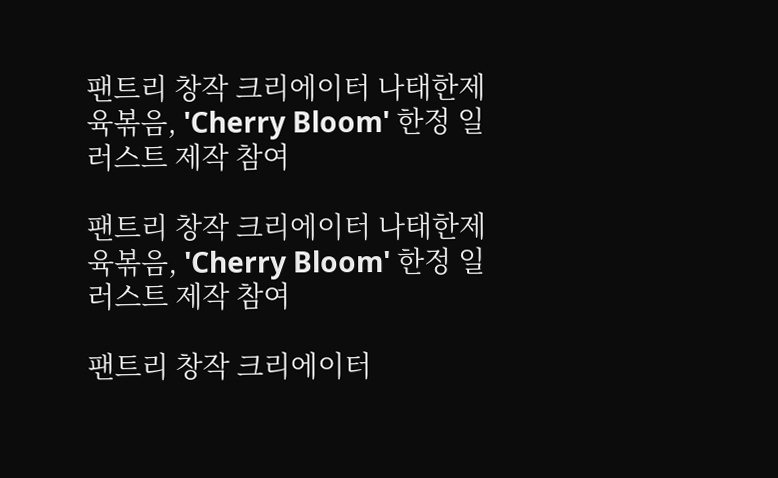팬트리 창작 크리에이터 나태한제육볶음, 'Cherry Bloom' 한정 일러스트 제작 참여

팬트리 창작 크리에이터 나태한제육볶음, 'Cherry Bloom' 한정 일러스트 제작 참여

팬트리 창작 크리에이터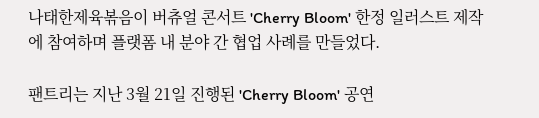나태한제육볶음이 버츄얼 콘서트 'Cherry Bloom' 한정 일러스트 제작에 참여하며 플랫폼 내 분야 간 협업 사례를 만들었다.

팬트리는 지난 3월 21일 진행된 'Cherry Bloom' 공연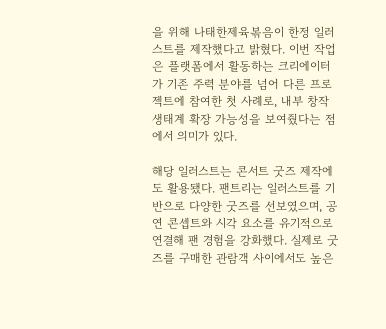을 위해 나태한제육볶음이 한정 일러스트를 제작했다고 밝혔다. 이번 작업은 플랫폼에서 활동하는 크리에이터가 기존 주력 분야를 넘어 다른 프로젝트에 참여한 첫 사례로, 내부 창작 생태계 확장 가능성을 보여줬다는 점에서 의미가 있다.

해당 일러스트는 콘서트 굿즈 제작에도 활용됐다. 팬트리는 일러스트를 기반으로 다양한 굿즈를 선보였으며, 공연 콘셉트와 시각 요소를 유기적으로 연결해 팬 경험을 강화했다. 실제로 굿즈를 구매한 관람객 사이에서도 높은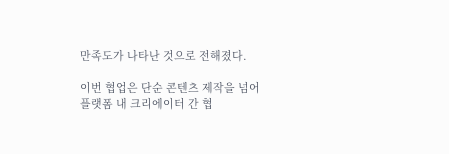만족도가 나타난 것으로 전해졌다.

이번 협업은 단순 콘텐츠 제작을 넘어 플랫폼 내 크리에이터 간 협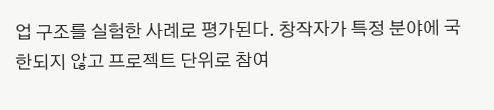업 구조를 실험한 사례로 평가된다. 창작자가 특정 분야에 국한되지 않고 프로젝트 단위로 참여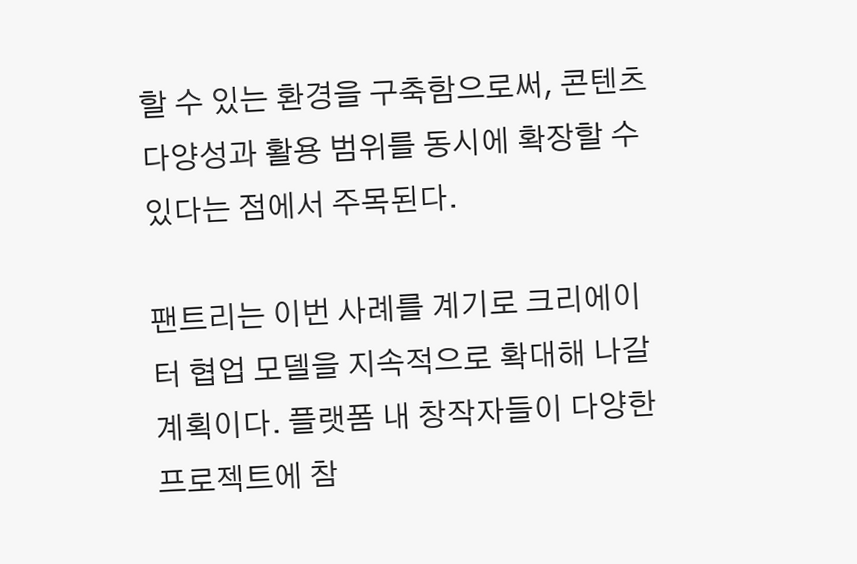할 수 있는 환경을 구축함으로써, 콘텐츠 다양성과 활용 범위를 동시에 확장할 수 있다는 점에서 주목된다.

팬트리는 이번 사례를 계기로 크리에이터 협업 모델을 지속적으로 확대해 나갈 계획이다. 플랫폼 내 창작자들이 다양한 프로젝트에 참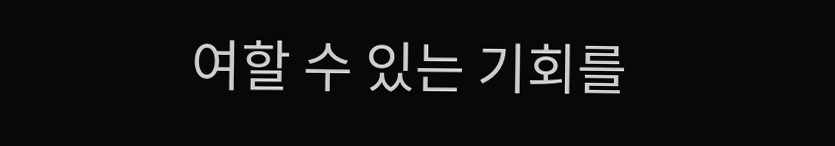여할 수 있는 기회를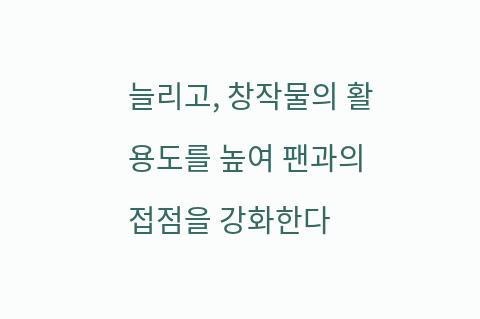늘리고, 창작물의 활용도를 높여 팬과의 접점을 강화한다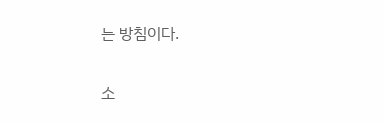는 방침이다.

소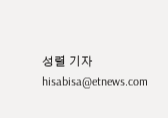성렬 기자 hisabisa@etnews.com